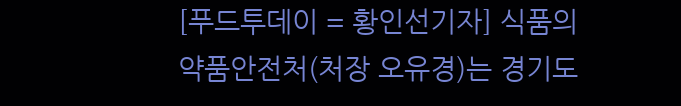[푸드투데이 = 황인선기자] 식품의약품안전처(처장 오유경)는 경기도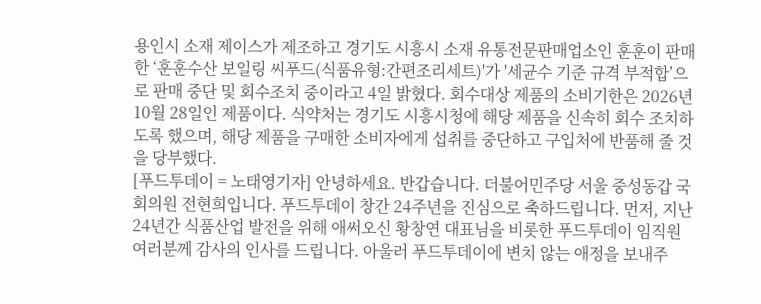용인시 소재 제이스가 제조하고 경기도 시흥시 소재 유통전문판매업소인 훈훈이 판매한 ‘훈훈수산 보일링 씨푸드(식품유형:간편조리세트)'가 '세균수 기준 규격 부적합’으로 판매 중단 및 회수조치 중이라고 4일 밝혔다. 회수대상 제품의 소비기한은 2026년 10월 28일인 제품이다. 식약처는 경기도 시흥시청에 해당 제품을 신속히 회수 조치하도록 했으며, 해당 제품을 구매한 소비자에게 섭취를 중단하고 구입처에 반품해 줄 것을 당부했다.
[푸드투데이 = 노태영기자] 안녕하세요. 반갑습니다. 더불어민주당 서울 중성동갑 국회의원 전현희입니다. 푸드투데이 창간 24주년을 진심으로 축하드립니다. 먼저, 지난 24년간 식품산업 발전을 위해 애써오신 황창연 대표님을 비롯한 푸드투데이 임직원 여러분께 감사의 인사를 드립니다. 아울러 푸드투데이에 변치 않는 애정을 보내주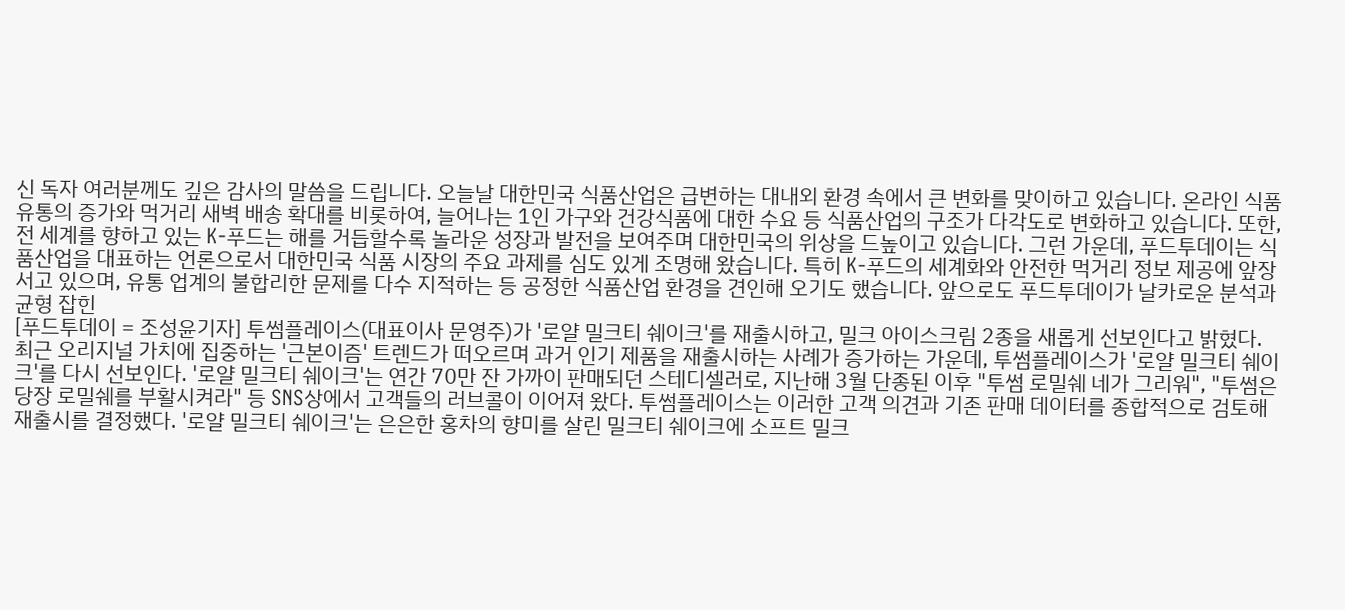신 독자 여러분께도 깊은 감사의 말씀을 드립니다. 오늘날 대한민국 식품산업은 급변하는 대내외 환경 속에서 큰 변화를 맞이하고 있습니다. 온라인 식품 유통의 증가와 먹거리 새벽 배송 확대를 비롯하여, 늘어나는 1인 가구와 건강식품에 대한 수요 등 식품산업의 구조가 다각도로 변화하고 있습니다. 또한, 전 세계를 향하고 있는 K-푸드는 해를 거듭할수록 놀라운 성장과 발전을 보여주며 대한민국의 위상을 드높이고 있습니다. 그런 가운데, 푸드투데이는 식품산업을 대표하는 언론으로서 대한민국 식품 시장의 주요 과제를 심도 있게 조명해 왔습니다. 특히 K-푸드의 세계화와 안전한 먹거리 정보 제공에 앞장서고 있으며, 유통 업계의 불합리한 문제를 다수 지적하는 등 공정한 식품산업 환경을 견인해 오기도 했습니다. 앞으로도 푸드투데이가 날카로운 분석과 균형 잡힌
[푸드투데이 = 조성윤기자] 투썸플레이스(대표이사 문영주)가 '로얄 밀크티 쉐이크'를 재출시하고, 밀크 아이스크림 2종을 새롭게 선보인다고 밝혔다. 최근 오리지널 가치에 집중하는 '근본이즘' 트렌드가 떠오르며 과거 인기 제품을 재출시하는 사례가 증가하는 가운데, 투썸플레이스가 '로얄 밀크티 쉐이크'를 다시 선보인다. '로얄 밀크티 쉐이크'는 연간 70만 잔 가까이 판매되던 스테디셀러로, 지난해 3월 단종된 이후 "투썸 로밀쉐 네가 그리워", "투썸은 당장 로밀쉐를 부활시켜라" 등 SNS상에서 고객들의 러브콜이 이어져 왔다. 투썸플레이스는 이러한 고객 의견과 기존 판매 데이터를 종합적으로 검토해 재출시를 결정했다. '로얄 밀크티 쉐이크'는 은은한 홍차의 향미를 살린 밀크티 쉐이크에 소프트 밀크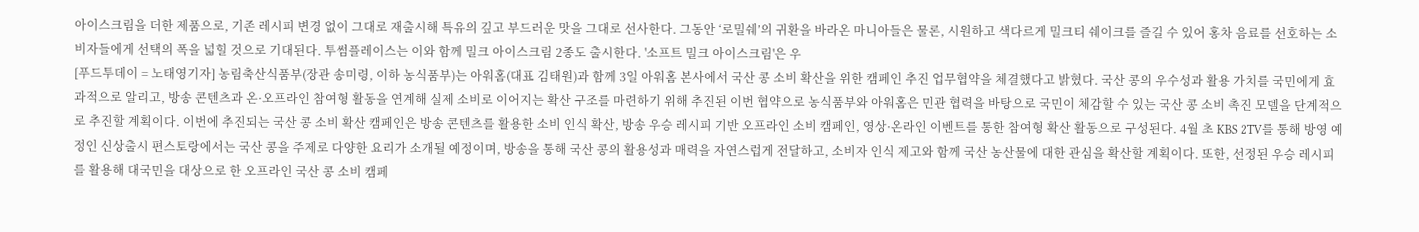아이스크림을 더한 제품으로, 기존 레시피 변경 없이 그대로 재출시해 특유의 깊고 부드러운 맛을 그대로 선사한다. 그동안 ‘로밀쉐’의 귀환을 바라온 마니아들은 물론, 시원하고 색다르게 밀크티 쉐이크를 즐길 수 있어 홍차 음료를 선호하는 소비자들에게 선택의 폭을 넓힐 것으로 기대된다. 투썸플레이스는 이와 함께 밀크 아이스크림 2종도 출시한다. '소프트 밀크 아이스크림'은 우
[푸드투데이 = 노태영기자] 농림축산식품부(장관 송미령, 이하 농식품부)는 아워홈(대표 김태원)과 함께 3일 아워홈 본사에서 국산 콩 소비 확산을 위한 캠페인 추진 업무협약을 체결했다고 밝혔다. 국산 콩의 우수성과 활용 가치를 국민에게 효과적으로 알리고, 방송 콘텐츠과 온·오프라인 참여형 활동을 연계해 실제 소비로 이어지는 확산 구조를 마련하기 위해 추진된 이번 협약으로 농식품부와 아워홈은 민관 협력을 바탕으로 국민이 체감할 수 있는 국산 콩 소비 촉진 모델을 단계적으로 추진할 계획이다. 이번에 추진되는 국산 콩 소비 확산 캠페인은 방송 콘텐츠를 활용한 소비 인식 확산, 방송 우승 레시피 기반 오프라인 소비 캠페인, 영상·온라인 이벤트를 통한 참여형 확산 활동으로 구성된다. 4월 초 KBS 2TV를 통해 방영 예정인 신상출시 편스토랑에서는 국산 콩을 주제로 다양한 요리가 소개될 예정이며, 방송을 통해 국산 콩의 활용성과 매력을 자연스럽게 전달하고, 소비자 인식 제고와 함께 국산 농산물에 대한 관심을 확산할 계획이다. 또한, 선정된 우승 레시피를 활용해 대국민을 대상으로 한 오프라인 국산 콩 소비 캠페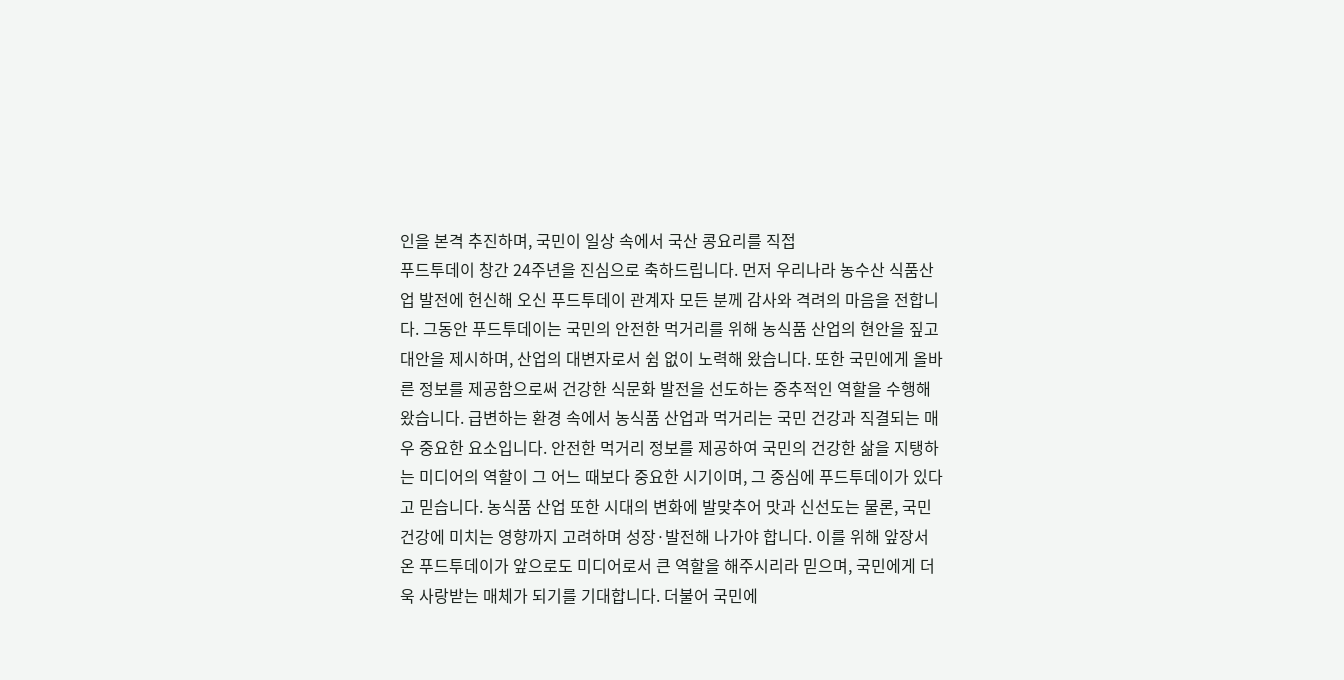인을 본격 추진하며, 국민이 일상 속에서 국산 콩요리를 직접
푸드투데이 창간 24주년을 진심으로 축하드립니다. 먼저 우리나라 농수산 식품산업 발전에 헌신해 오신 푸드투데이 관계자 모든 분께 감사와 격려의 마음을 전합니다. 그동안 푸드투데이는 국민의 안전한 먹거리를 위해 농식품 산업의 현안을 짚고 대안을 제시하며, 산업의 대변자로서 쉼 없이 노력해 왔습니다. 또한 국민에게 올바른 정보를 제공함으로써 건강한 식문화 발전을 선도하는 중추적인 역할을 수행해 왔습니다. 급변하는 환경 속에서 농식품 산업과 먹거리는 국민 건강과 직결되는 매우 중요한 요소입니다. 안전한 먹거리 정보를 제공하여 국민의 건강한 삶을 지탱하는 미디어의 역할이 그 어느 때보다 중요한 시기이며, 그 중심에 푸드투데이가 있다고 믿습니다. 농식품 산업 또한 시대의 변화에 발맞추어 맛과 신선도는 물론, 국민 건강에 미치는 영향까지 고려하며 성장·발전해 나가야 합니다. 이를 위해 앞장서 온 푸드투데이가 앞으로도 미디어로서 큰 역할을 해주시리라 믿으며, 국민에게 더욱 사랑받는 매체가 되기를 기대합니다. 더불어 국민에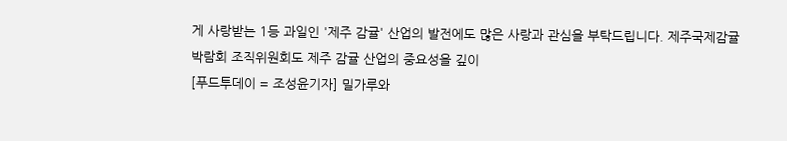게 사랑받는 1등 과일인 '제주 감귤' 산업의 발전에도 많은 사랑과 관심을 부탁드립니다. 제주국제감귤박람회 조직위원회도 제주 감귤 산업의 중요성을 깊이
[푸드투데이 = 조성윤기자] 밀가루와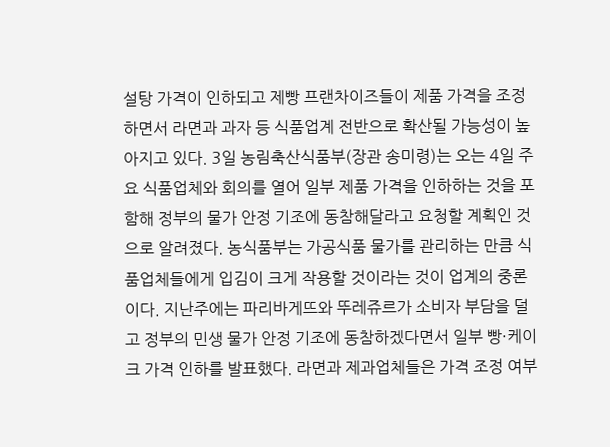설탕 가격이 인하되고 제빵 프랜차이즈들이 제품 가격을 조정하면서 라면과 과자 등 식품업계 전반으로 확산될 가능성이 높아지고 있다. 3일 농림축산식품부(장관 송미령)는 오는 4일 주요 식품업체와 회의를 열어 일부 제품 가격을 인하하는 것을 포함해 정부의 물가 안정 기조에 동참해달라고 요청할 계획인 것으로 알려졌다. 농식품부는 가공식품 물가를 관리하는 만큼 식품업체들에게 입김이 크게 작용할 것이라는 것이 업계의 중론이다. 지난주에는 파리바게뜨와 뚜레쥬르가 소비자 부담을 덜고 정부의 민생 물가 안정 기조에 동참하겠다면서 일부 빵·케이크 가격 인하를 발표했다. 라면과 제과업체들은 가격 조정 여부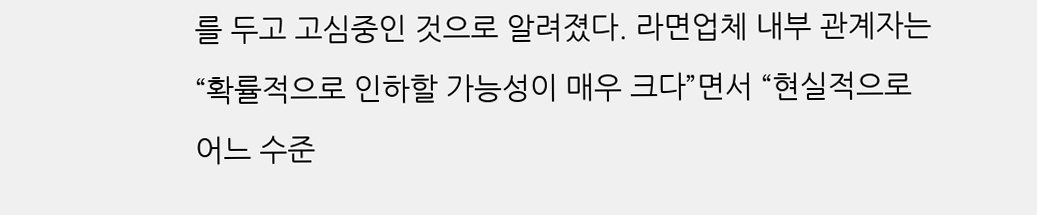를 두고 고심중인 것으로 알려졌다. 라면업체 내부 관계자는 “확률적으로 인하할 가능성이 매우 크다”면서 “현실적으로 어느 수준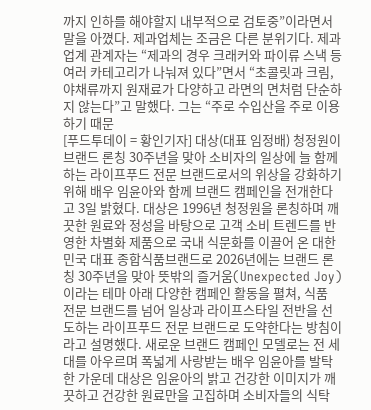까지 인하를 해야할지 내부적으로 검토중”이라면서 말을 아꼈다. 제과업체는 조금은 다른 분위기다. 제과업계 관계자는 “제과의 경우 크래커와 파이류 스낵 등 여러 카테고리가 나눠져 있다”면서 “초콜릿과 크림, 야채류까지 원재료가 다양하고 라면의 면처럼 단순하지 않는다”고 말했다. 그는 “주로 수입산을 주로 이용하기 때문
[푸드투데이 = 황인기자] 대상(대표 임정배) 청정원이 브랜드 론칭 30주년을 맞아 소비자의 일상에 늘 함께하는 라이프푸드 전문 브랜드로서의 위상을 강화하기 위해 배우 임윤아와 함께 브랜드 캠페인을 전개한다고 3일 밝혔다. 대상은 1996년 청정원을 론칭하며 깨끗한 원료와 정성을 바탕으로 고객 소비 트렌드를 반영한 차별화 제품으로 국내 식문화를 이끌어 온 대한민국 대표 종합식품브랜드로 2026년에는 브랜드 론칭 30주년을 맞아 뜻밖의 즐거움(Unexpected Joy)이라는 테마 아래 다양한 캠페인 활동을 펼쳐, 식품 전문 브랜드를 넘어 일상과 라이프스타일 전반을 선도하는 라이프푸드 전문 브랜드로 도약한다는 방침이라고 설명했다. 새로운 브랜드 캠페인 모델로는 전 세대를 아우르며 폭넓게 사랑받는 배우 임윤아를 발탁한 가운데 대상은 임윤아의 밝고 건강한 이미지가 깨끗하고 건강한 원료만을 고집하며 소비자들의 식탁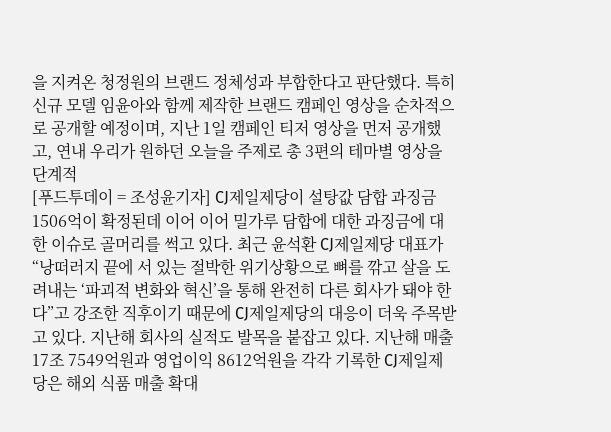을 지켜온 청정원의 브랜드 정체성과 부합한다고 판단했다. 특히 신규 모델 임윤아와 함께 제작한 브랜드 캠페인 영상을 순차적으로 공개할 예정이며, 지난 1일 캠페인 티저 영상을 먼저 공개했고, 연내 우리가 원하던 오늘을 주제로 총 3편의 테마별 영상을 단계적
[푸드투데이 = 조성윤기자] CJ제일제당이 설탕값 담합 과징금 1506억이 확정된데 이어 이어 밀가루 담합에 대한 과징금에 대한 이슈로 골머리를 썩고 있다. 최근 윤석환 CJ제일제당 대표가 “낭떠러지 끝에 서 있는 절박한 위기상황으로 뼈를 깎고 살을 도려내는 ‘파괴적 변화와 혁신’을 통해 완전히 다른 회사가 돼야 한다”고 강조한 직후이기 때문에 CJ제일제당의 대응이 더욱 주목받고 있다. 지난해 회사의 실적도 발목을 붙잡고 있다. 지난해 매출 17조 7549억원과 영업이익 8612억원을 각각 기록한 CJ제일제당은 해외 식품 매출 확대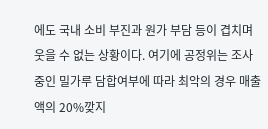에도 국내 소비 부진과 원가 부담 등이 겹치며 웃을 수 없는 상황이다. 여기에 공정위는 조사 중인 밀가루 담합여부에 따라 최악의 경우 매출액의 20%깢지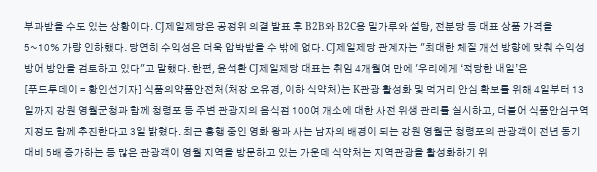부과받을 수도 있는 상황이다. CJ제일제당은 공정위 의결 발표 후 B2B와 B2C용 밀가루와 설탕, 전분당 등 대표 상품 가격을 5~10% 가량 인하했다. 당연히 수익성은 더욱 압박받을 수 밖에 없다. CJ제일제당 관계자는 "최대한 체질 개선 방향에 맞춰 수익성 방어 방안을 검토하고 있다"고 말했다. 한편, 윤석환 CJ제일제당 대표는 취임 4개월여 만에 '우리에게 ‘적당한 내일’은
[푸드투데이 = 황인선기자] 식품의약품안전처(처장 오유경, 이하 식약처)는 K관광 활성화 및 먹거리 안심 확보를 위해 4일부터 13일까지 강원 영월군청과 함께 청령포 등 주변 관광지의 음식점 100여 개소에 대한 사전 위생 관리를 실시하고, 더불어 식품안심구역 지정도 함께 추진한다고 3일 밝혔다. 최근 흥행 중인 영화 왕과 사는 남자의 배경이 되는 강원 영월군 청령포의 관광객이 전년 동기 대비 5배 증가하는 등 많은 관광객이 영월 지역을 방문하고 있는 가운데 식약처는 지역관광을 활성화하기 위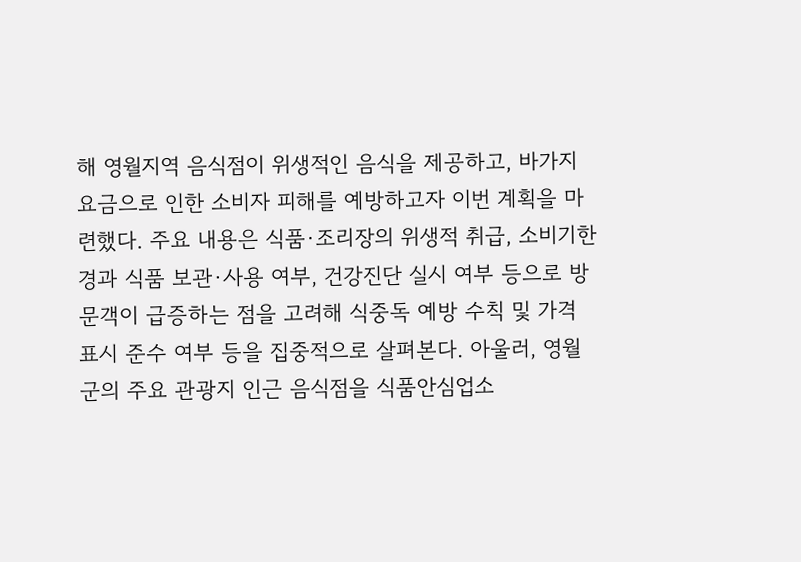해 영월지역 음식점이 위생적인 음식을 제공하고, 바가지 요금으로 인한 소비자 피해를 예방하고자 이번 계획을 마련했다. 주요 내용은 식품·조리장의 위생적 취급, 소비기한 경과 식품 보관·사용 여부, 건강진단 실시 여부 등으로 방문객이 급증하는 점을 고려해 식중독 예방 수칙 및 가격 표시 준수 여부 등을 집중적으로 살펴본다. 아울러, 영월군의 주요 관광지 인근 음식점을 식품안심업소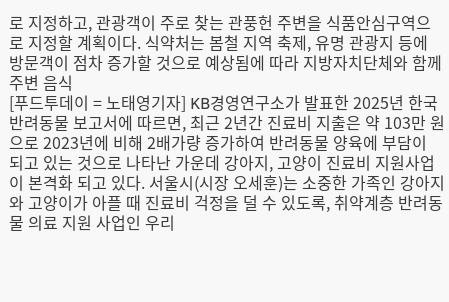로 지정하고, 관광객이 주로 찾는 관풍헌 주변을 식품안심구역으로 지정할 계획이다. 식약처는 봄철 지역 축제, 유명 관광지 등에 방문객이 점차 증가할 것으로 예상됨에 따라 지방자치단체와 함께 주변 음식
[푸드투데이 = 노태영기자] KB경영연구소가 발표한 2025년 한국 반려동물 보고서에 따르면, 최근 2년간 진료비 지출은 약 103만 원으로 2023년에 비해 2배가량 증가하여 반려동물 양육에 부담이 되고 있는 것으로 나타난 가운데 강아지, 고양이 진료비 지원사업이 본격화 되고 있다. 서울시(시장 오세훈)는 소중한 가족인 강아지와 고양이가 아플 때 진료비 걱정을 덜 수 있도록, 취약계층 반려동물 의료 지원 사업인 우리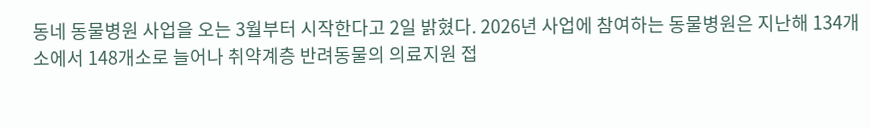동네 동물병원 사업을 오는 3월부터 시작한다고 2일 밝혔다. 2026년 사업에 참여하는 동물병원은 지난해 134개소에서 148개소로 늘어나 취약계층 반려동물의 의료지원 접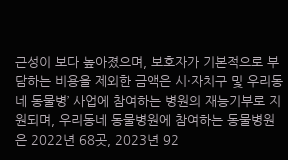근성이 보다 높아졌으며, 보호자가 기본적으로 부담하는 비용을 제외한 금액은 시·자치구 및 우리동네 동물병’ 사업에 참여하는 병원의 재능기부로 지원되며, 우리동네 동물병원에 참여하는 동물병원은 2022년 68곳, 2023년 92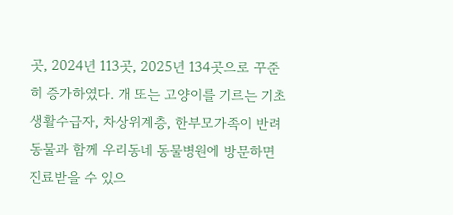곳, 2024년 113곳, 2025년 134곳으로 꾸준히 증가하였다. 개 또는 고양이를 기르는 기초생활수급자, 차상위계층, 한부모가족이 반려동물과 함께 우리동네 동물병원에 방문하면 진료받을 수 있으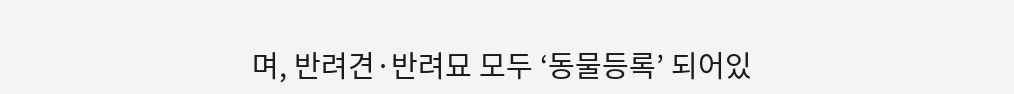며, 반려견·반려묘 모두 ‘동물등록’ 되어있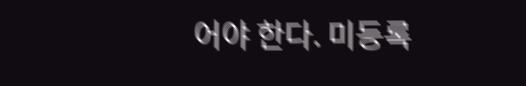어야 한다. 미등록